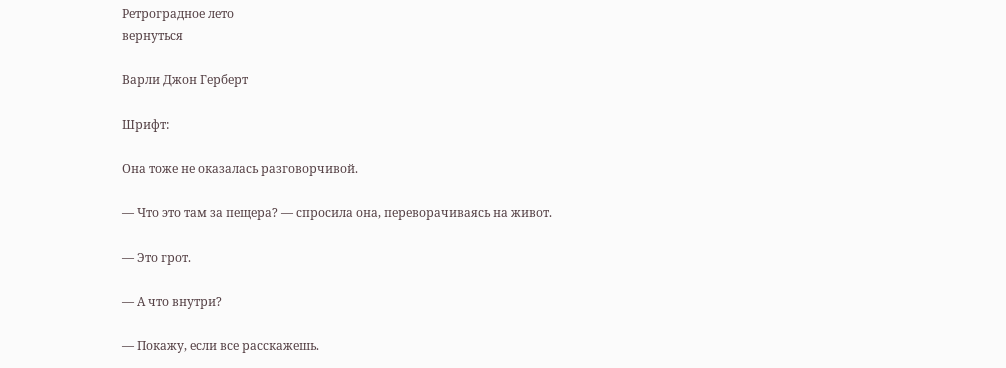Ретроградное лето
вернуться

Варли Джон Герберт

Шрифт:

Она тоже не оказалась разговорчивой.

— Что это там за пещера? — спросила она, переворачиваясь на живот.

— Это грот.

— А что внутри?

— Покажу, если все расскажешь.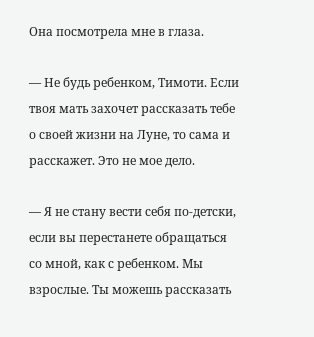Она посмотрела мне в глаза.

— Не будь ребенком, Тимоти. Если твоя мать захочет рассказать тебе о своей жизни на Луне, то сама и расскажет. Это не мое дело.

— Я не стану вести себя по-детски, если вы перестанете обращаться со мной, как с ребенком. Мы взрослые. Ты можешь рассказать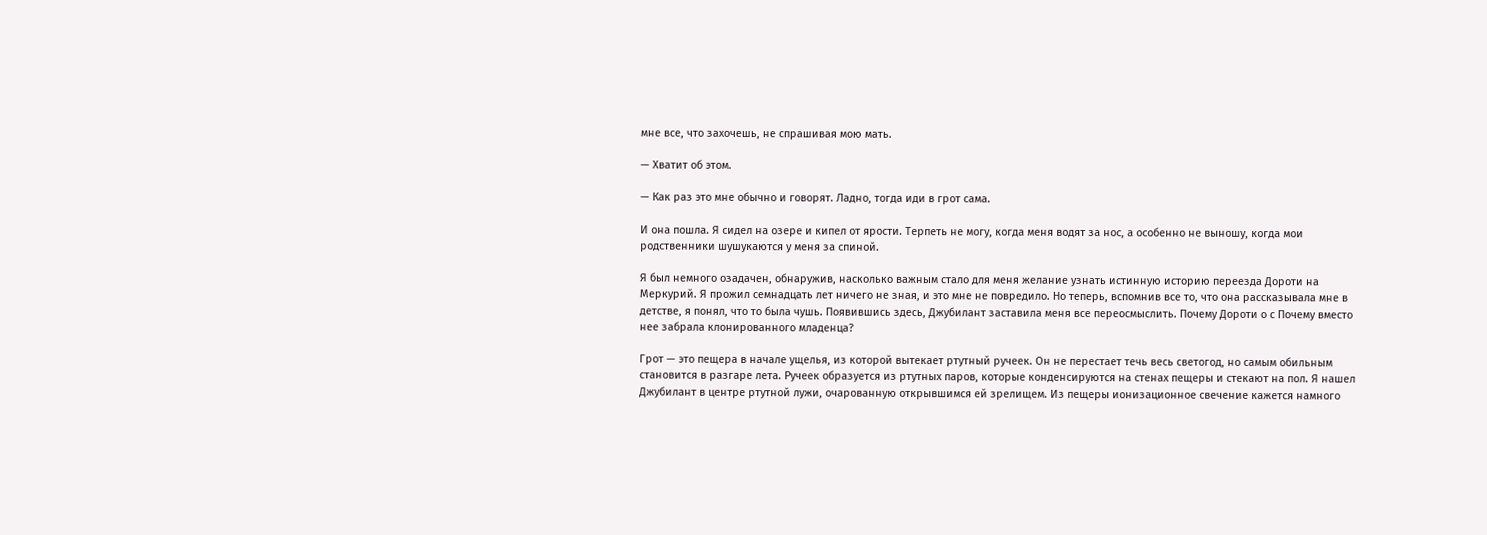мне все, что захочешь, не спрашивая мою мать.

— Хватит об этом.

— Как раз это мне обычно и говорят. Ладно, тогда иди в грот сама.

И она пошла. Я сидел на озере и кипел от ярости. Терпеть не могу, когда меня водят за нос, а особенно не выношу, когда мои родственники шушукаются у меня за спиной.

Я был немного озадачен, обнаружив, насколько важным стало для меня желание узнать истинную историю переезда Дороти на Меркурий. Я прожил семнадцать лет ничего не зная, и это мне не повредило. Но теперь, вспомнив все то, что она рассказывала мне в детстве, я понял, что то была чушь. Появившись здесь, Джубилант заставила меня все переосмыслить. Почему Дороти о с Почему вместо нее забрала клонированного младенца?

Грот — это пещера в начале ущелья, из которой вытекает ртутный ручеек. Он не перестает течь весь светогод, но самым обильным становится в разгаре лета. Ручеек образуется из ртутных паров, которые конденсируются на стенах пещеры и стекают на пол. Я нашел Джубилант в центре ртутной лужи, очарованную открывшимся ей зрелищем. Из пещеры ионизационное свечение кажется намного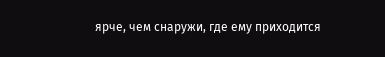ярче, чем снаружи, где ему приходится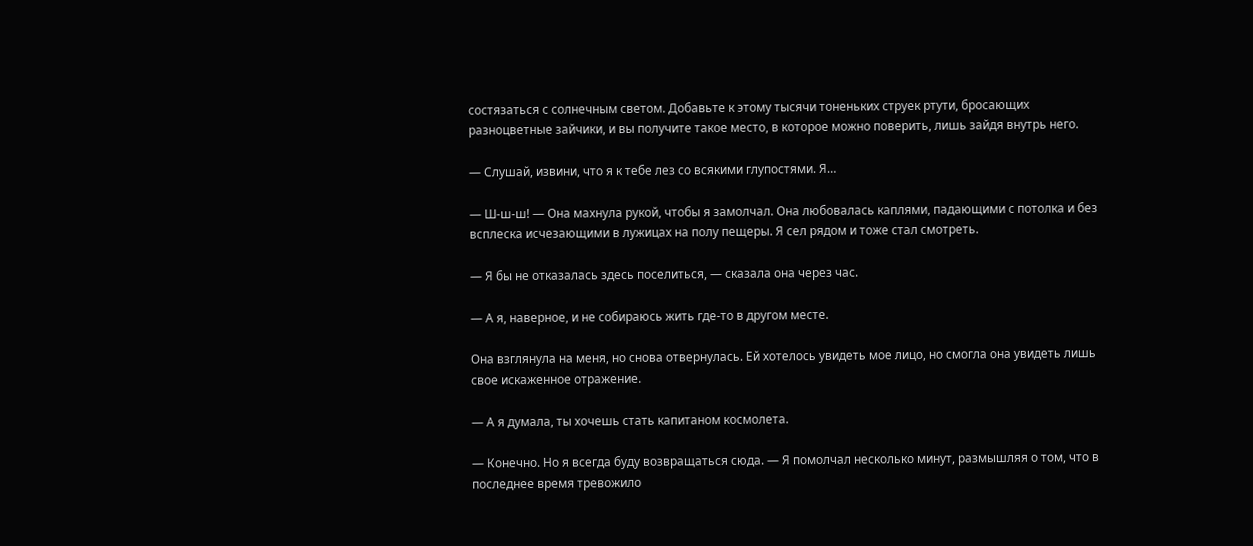состязаться с солнечным светом. Добавьте к этому тысячи тоненьких струек ртути, бросающих разноцветные зайчики, и вы получите такое место, в которое можно поверить, лишь зайдя внутрь него.

— Слушай, извини, что я к тебе лез со всякими глупостями. Я…

— Ш-ш-ш! — Она махнула рукой, чтобы я замолчал. Она любовалась каплями, падающими с потолка и без всплеска исчезающими в лужицах на полу пещеры. Я сел рядом и тоже стал смотреть.

— Я бы не отказалась здесь поселиться, — сказала она через час.

— А я, наверное, и не собираюсь жить где-то в другом месте.

Она взглянула на меня, но снова отвернулась. Ей хотелось увидеть мое лицо, но смогла она увидеть лишь свое искаженное отражение.

— А я думала, ты хочешь стать капитаном космолета.

— Конечно. Но я всегда буду возвращаться сюда. — Я помолчал несколько минут, размышляя о том, что в последнее время тревожило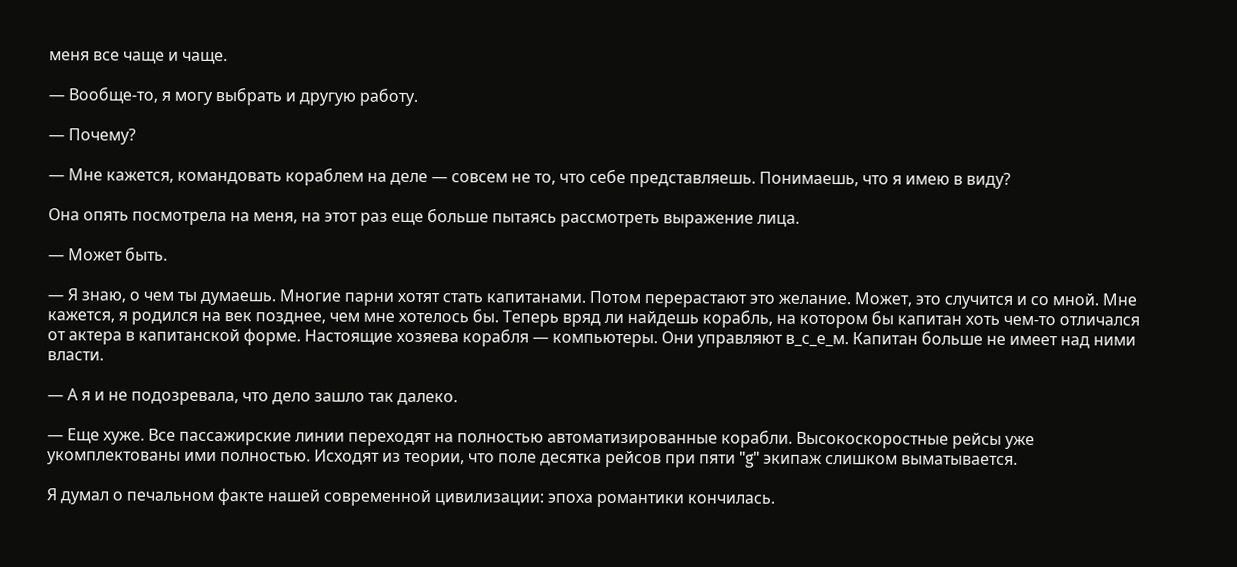меня все чаще и чаще.

— Вообще-то, я могу выбрать и другую работу.

— Почему?

— Мне кажется, командовать кораблем на деле — совсем не то, что себе представляешь. Понимаешь, что я имею в виду?

Она опять посмотрела на меня, на этот раз еще больше пытаясь рассмотреть выражение лица.

— Может быть.

— Я знаю, о чем ты думаешь. Многие парни хотят стать капитанами. Потом перерастают это желание. Может, это случится и со мной. Мне кажется, я родился на век позднее, чем мне хотелось бы. Теперь вряд ли найдешь корабль, на котором бы капитан хоть чем-то отличался от актера в капитанской форме. Настоящие хозяева корабля — компьютеры. Они управляют в_с_е_м. Капитан больше не имеет над ними власти.

— А я и не подозревала, что дело зашло так далеко.

— Еще хуже. Все пассажирские линии переходят на полностью автоматизированные корабли. Высокоскоростные рейсы уже укомплектованы ими полностью. Исходят из теории, что поле десятка рейсов при пяти "g" экипаж слишком выматывается.

Я думал о печальном факте нашей современной цивилизации: эпоха романтики кончилась.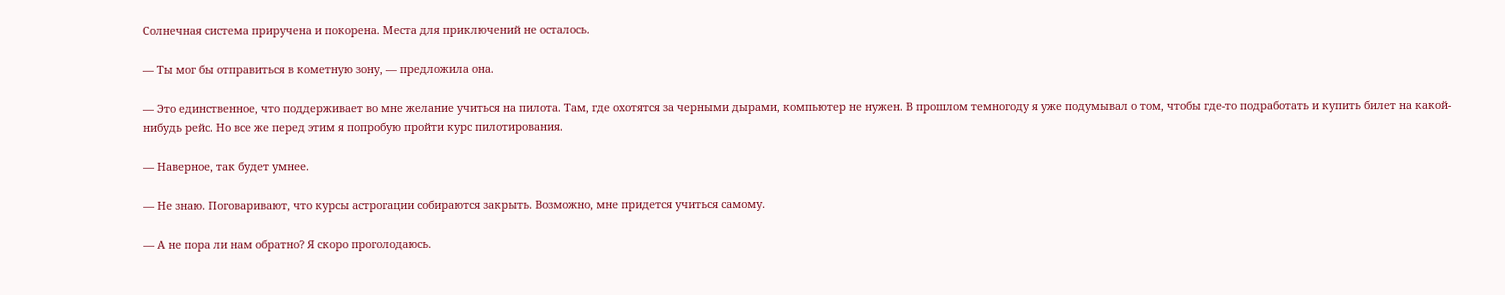Солнечная система приручена и покорена. Места для приключений не осталось.

— Ты мог бы отправиться в кометную зону, — предложила она.

— Это единственное, что поддерживает во мне желание учиться на пилота. Там, где охотятся за черными дырами, компьютер не нужен. В прошлом темногоду я уже подумывал о том, чтобы где-то подработать и купить билет на какой-нибудь рейс. Но все же перед этим я попробую пройти курс пилотирования.

— Наверное, так будет умнее.

— Не знаю. Поговаривают, что курсы астрогации собираются закрыть. Возможно, мне придется учиться самому.

— А не пора ли нам обратно? Я скоро проголодаюсь.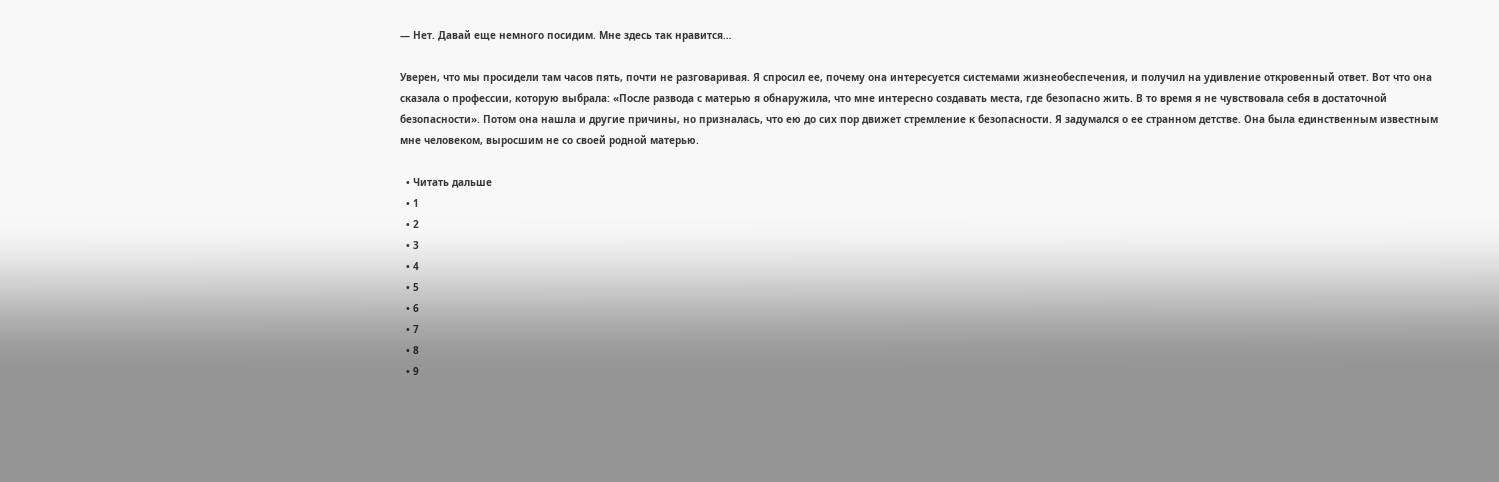— Нет. Давай еще немного посидим. Мне здесь так нравится…

Уверен, что мы просидели там часов пять, почти не разговаривая. Я спросил ее, почему она интересуется системами жизнеобеспечения, и получил на удивление откровенный ответ. Вот что она сказала о профессии, которую выбрала: «После развода с матерью я обнаружила, что мне интересно создавать места, где безопасно жить. В то время я не чувствовала себя в достаточной безопасности». Потом она нашла и другие причины, но призналась, что ею до сих пор движет стремление к безопасности. Я задумался о ее странном детстве. Она была единственным известным мне человеком, выросшим не со своей родной матерью.

  • Читать дальше
  • 1
  • 2
  • 3
  • 4
  • 5
  • 6
  • 7
  • 8
  • 9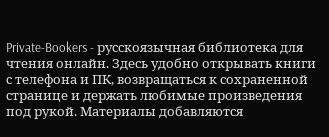Private-Bookers - русскоязычная библиотека для чтения онлайн. Здесь удобно открывать книги с телефона и ПК, возвращаться к сохраненной странице и держать любимые произведения под рукой. Материалы добавляются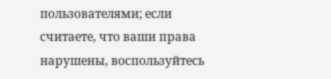пользователями; если считаете, что ваши права нарушены, воспользуйтесь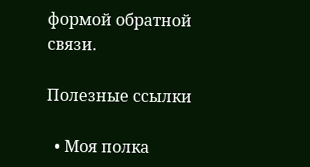формой обратной связи.

Полезные ссылки

  • Моя полка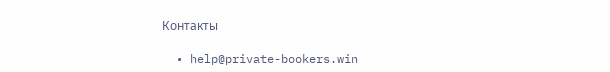Контакты

  • help@private-bookers.win